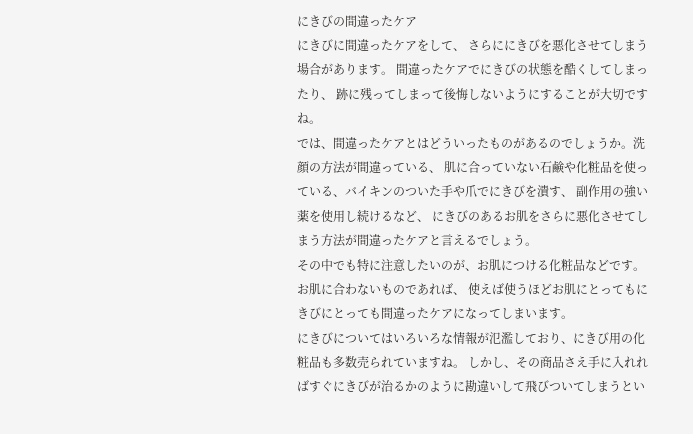にきびの間違ったケア
にきびに間違ったケアをして、 さらににきびを悪化させてしまう場合があります。 間違ったケアでにきびの状態を酷くしてしまったり、 跡に残ってしまって後悔しないようにすることが大切ですね。
では、間違ったケアとはどういったものがあるのでしょうか。洗顔の方法が間違っている、 肌に合っていない石鹸や化粧品を使っている、バイキンのついた手や爪でにきびを潰す、 副作用の強い薬を使用し続けるなど、 にきびのあるお肌をさらに悪化させてしまう方法が間違ったケアと言えるでしょう。
その中でも特に注意したいのが、お肌につける化粧品などです。お肌に合わないものであれば、 使えば使うほどお肌にとってもにきびにとっても間違ったケアになってしまいます。
にきびについてはいろいろな情報が氾濫しており、にきび用の化粧品も多数売られていますね。 しかし、その商品さえ手に入れればすぐにきびが治るかのように勘違いして飛びついてしまうとい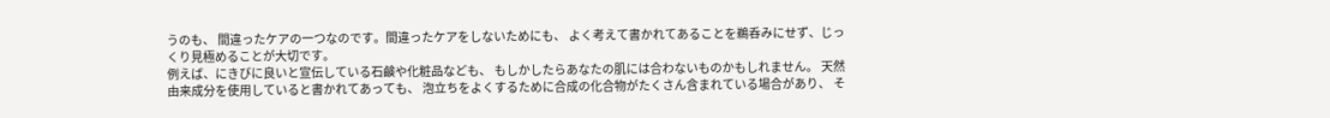うのも、 間違ったケアの一つなのです。間違ったケアをしないためにも、 よく考えて書かれてあることを鵜呑みにせず、じっくり見極めることが大切です。
例えば、にきびに良いと宣伝している石鹸や化粧品なども、 もしかしたらあなたの肌には合わないものかもしれません。 天然由来成分を使用していると書かれてあっても、 泡立ちをよくするために合成の化合物がたくさん含まれている場合があり、 そ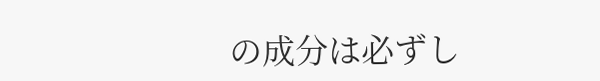の成分は必ずし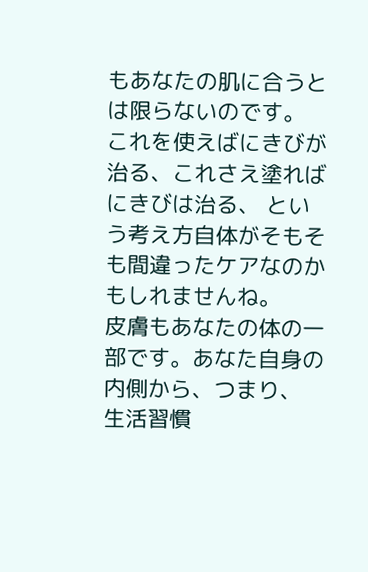もあなたの肌に合うとは限らないのです。
これを使えばにきびが治る、これさえ塗ればにきびは治る、 という考え方自体がそもそも間違ったケアなのかもしれませんね。
皮膚もあなたの体の一部です。あなた自身の内側から、つまり、 生活習慣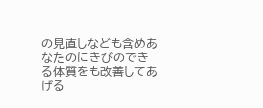の見直しなども含めあなたのにきびのできる体質をも改善してあげる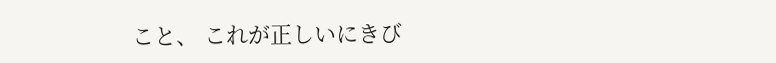こと、 これが正しいにきび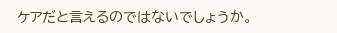ケアだと言えるのではないでしょうか。